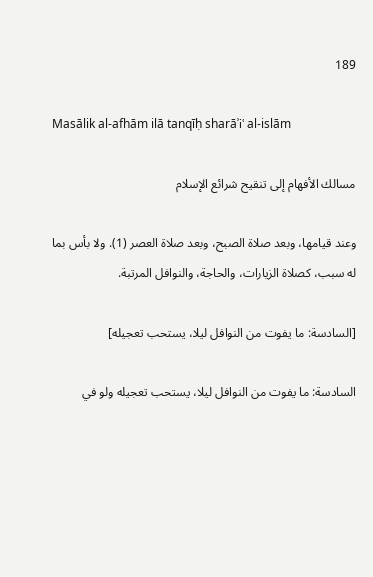189

Masālik al-afhām ilā tanqīḥ sharāʾiʿ al-islām

مسالك الأفهام إلى تنقيح شرائع الإسلام

وعند قيامها، وبعد صلاة الصبح، وبعد صلاة العصر (1). ولا بأس بما له سبب، كصلاة الزيارات، والحاجة، والنوافل المرتبة.

[السادسة: ما يفوت من النوافل ليلا، يستحب تعجيله]

السادسة: ما يفوت من النوافل ليلا، يستحب تعجيله ولو في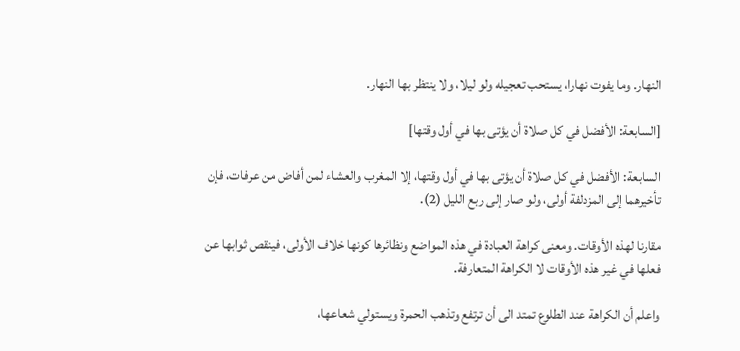النهار. وما يفوت نهارا، يستحب تعجيله ولو ليلا، ولا ينتظر بها النهار.

[السابعة: الأفضل في كل صلاة أن يؤتى بها في أول وقتها]

السابعة: الأفضل في كل صلاة أن يؤتى بها في أول وقتها، إلا المغرب والعشاء لمن أفاض من عرفات، فإن تأخيرهما إلى المزدلفة أولى، ولو صار إلى ربع الليل (2).

مقارنا لهذه الأوقات. ومعنى كراهة العبادة في هذه المواضع ونظائرها كونها خلاف الأولى، فينقص ثوابها عن فعلها في غير هذه الأوقات لا الكراهة المتعارفة.

واعلم أن الكراهة عند الطلوع تمتد الى أن ترتفع وتذهب الحمرة ويستولي شعاعها،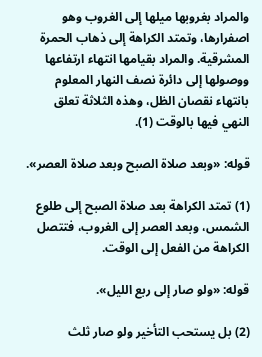والمراد بغروبها ميلها إلى الغروب وهو اصفرارها، وتمتد الكراهة إلى ذهاب الحمرة المشرقية. والمراد بقيامها انتهاء ارتفاعها ووصولها إلى دائرة نصف النهار المعلوم بانتهاء نقصان الظل، وهذه الثلاثة تعلق النهي فيها بالوقت (1).

قوله: «وبعد صلاة الصبح وبعد صلاة العصر».

(1) تمتد الكراهة بعد صلاة الصبح إلى طلوع الشمس، وبعد العصر إلى الغروب، فتتصل الكراهة من الفعل إلى الوقت.

قوله: «ولو صار إلى ربع الليل».

(2) بل يستحب التأخير ولو صار ثلث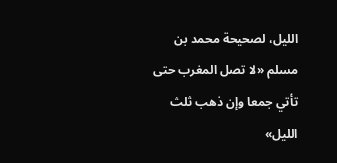الليل، لصحيحة محمد بن مسلم «لا تصل المغرب حتى تأتي جمعا وإن ذهب ثلث الليل»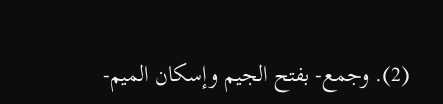(2). وجمع- بفتح الجيم وإسكان الميم-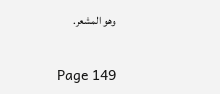وهو المشعر.

Page 149